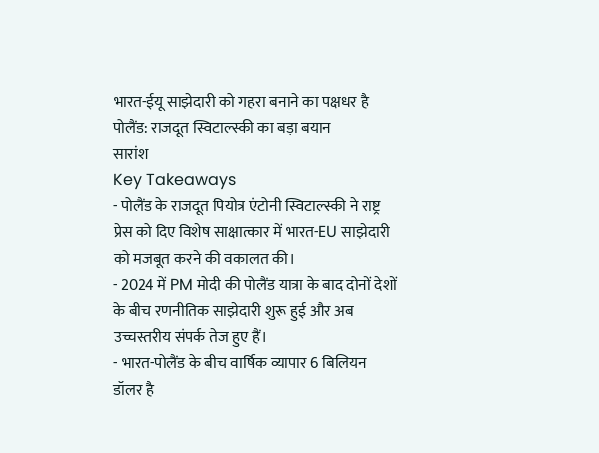भारत-ईयू साझेदारी को गहरा बनाने का पक्षधर है पोलैंड: राजदूत स्विटाल्स्की का बड़ा बयान
सारांश
Key Takeaways
- पोलैंड के राजदूत पियोत्र एंटोनी स्विटाल्स्की ने राष्ट्र प्रेस को दिए विशेष साक्षात्कार में भारत-EU साझेदारी को मजबूत करने की वकालत की।
- 2024 में PM मोदी की पोलैंड यात्रा के बाद दोनों देशों के बीच रणनीतिक साझेदारी शुरू हुई और अब उच्चस्तरीय संपर्क तेज हुए हैं।
- भारत-पोलैंड के बीच वार्षिक व्यापार 6 बिलियन डॉलर है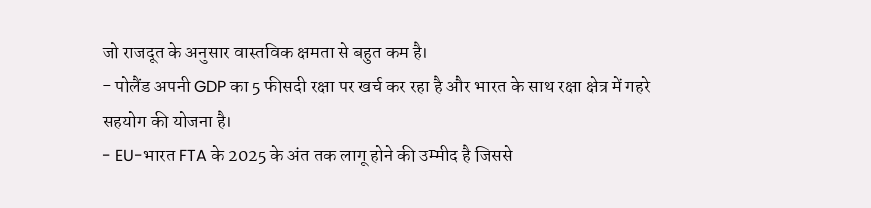जो राजदूत के अनुसार वास्तविक क्षमता से बहुत कम है।
- पोलैंड अपनी GDP का 5 फीसदी रक्षा पर खर्च कर रहा है और भारत के साथ रक्षा क्षेत्र में गहरे सहयोग की योजना है।
- EU-भारत FTA के 2025 के अंत तक लागू होने की उम्मीद है जिससे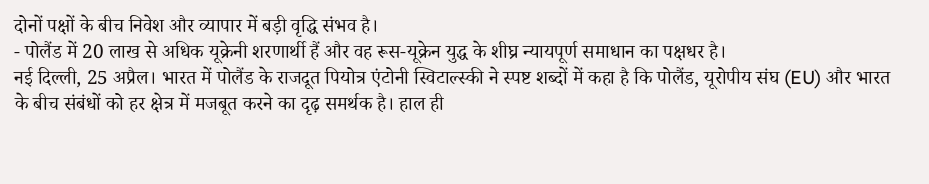दोनों पक्षों के बीच निवेश और व्यापार में बड़ी वृद्धि संभव है।
- पोलैंड में 20 लाख से अधिक यूक्रेनी शरणार्थी हैं और वह रूस-यूक्रेन युद्ध के शीघ्र न्यायपूर्ण समाधान का पक्षधर है।
नई दिल्ली, 25 अप्रैल। भारत में पोलैंड के राजदूत पियोत्र एंटोनी स्विटाल्स्की ने स्पष्ट शब्दों में कहा है कि पोलैंड, यूरोपीय संघ (EU) और भारत के बीच संबंधों को हर क्षेत्र में मजबूत करने का दृढ़ समर्थक है। हाल ही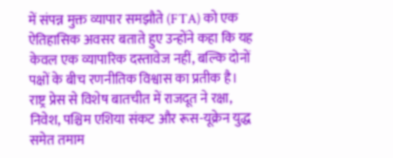में संपन्न मुक्त व्यापार समझौते (FTA) को एक ऐतिहासिक अवसर बताते हुए उन्होंने कहा कि यह केवल एक व्यापारिक दस्तावेज नहीं, बल्कि दोनों पक्षों के बीच रणनीतिक विश्वास का प्रतीक है। राष्ट्र प्रेस से विशेष बातचीत में राजदूत ने रक्षा, निवेश, पश्चिम एशिया संकट और रूस-यूक्रेन युद्ध समेत तमाम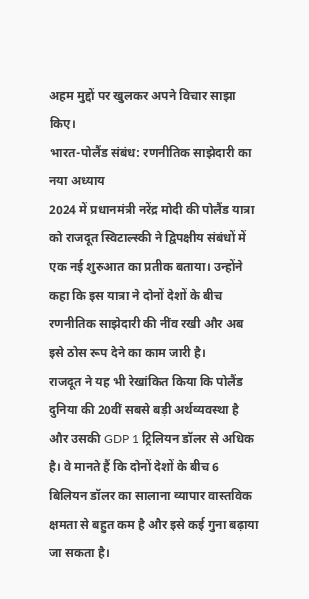अहम मुद्दों पर खुलकर अपने विचार साझा किए।
भारत-पोलैंड संबंध: रणनीतिक साझेदारी का नया अध्याय
2024 में प्रधानमंत्री नरेंद्र मोदी की पोलैंड यात्रा को राजदूत स्विटाल्स्की ने द्विपक्षीय संबंधों में एक नई शुरुआत का प्रतीक बताया। उन्होंने कहा कि इस यात्रा ने दोनों देशों के बीच रणनीतिक साझेदारी की नींव रखी और अब इसे ठोस रूप देने का काम जारी है।
राजदूत ने यह भी रेखांकित किया कि पोलैंड दुनिया की 20वीं सबसे बड़ी अर्थव्यवस्था है और उसकी GDP 1 ट्रिलियन डॉलर से अधिक है। वे मानते हैं कि दोनों देशों के बीच 6 बिलियन डॉलर का सालाना व्यापार वास्तविक क्षमता से बहुत कम है और इसे कई गुना बढ़ाया जा सकता है।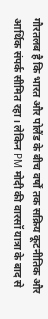गौरतलब है कि भारत और पोलैंड के बीच वर्षों तक सक्रिय कूटनीतिक और आर्थिक संपर्क सीमित रहा। लेकिन PM मोदी की वारसॉ यात्रा के बाद से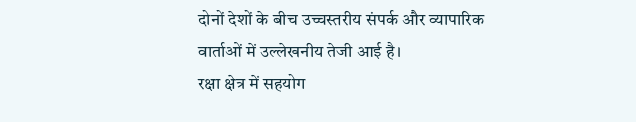दोनों देशों के बीच उच्चस्तरीय संपर्क और व्यापारिक वार्ताओं में उल्लेखनीय तेजी आई है।
रक्षा क्षेत्र में सहयोग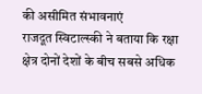की असीमित संभावनाएं
राजदूत स्विटाल्स्की ने बताया कि रक्षा क्षेत्र दोनों देशों के बीच सबसे अधिक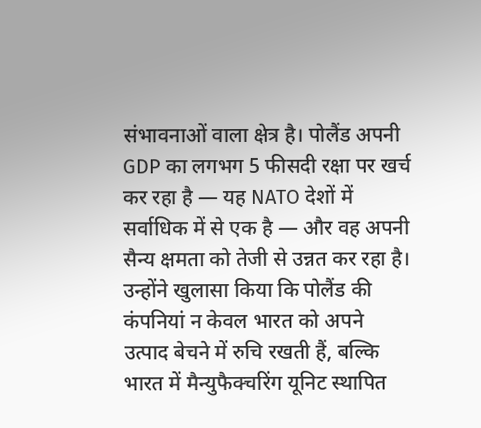संभावनाओं वाला क्षेत्र है। पोलैंड अपनी GDP का लगभग 5 फीसदी रक्षा पर खर्च कर रहा है — यह NATO देशों में सर्वाधिक में से एक है — और वह अपनी सैन्य क्षमता को तेजी से उन्नत कर रहा है।
उन्होंने खुलासा किया कि पोलैंड की कंपनियां न केवल भारत को अपने उत्पाद बेचने में रुचि रखती हैं, बल्कि भारत में मैन्युफैक्चरिंग यूनिट स्थापित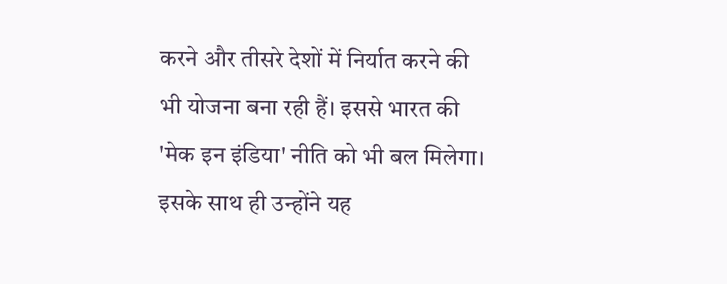करने और तीसरे देशों में निर्यात करने की भी योजना बना रही हैं। इससे भारत की 'मेक इन इंडिया' नीति को भी बल मिलेगा।
इसके साथ ही उन्होंने यह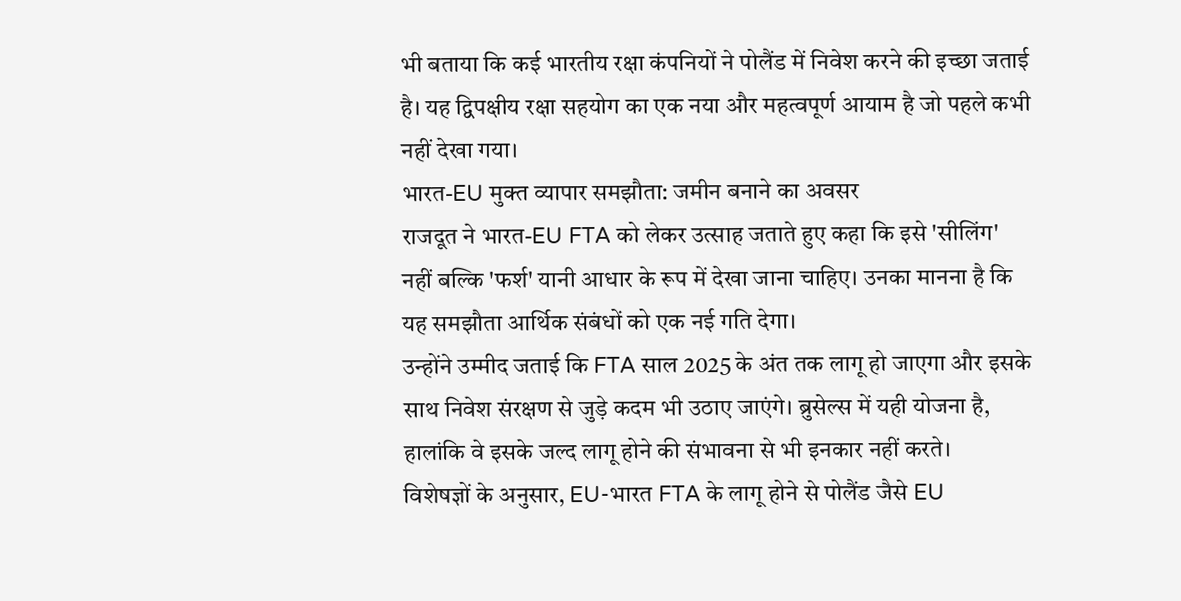भी बताया कि कई भारतीय रक्षा कंपनियों ने पोलैंड में निवेश करने की इच्छा जताई है। यह द्विपक्षीय रक्षा सहयोग का एक नया और महत्वपूर्ण आयाम है जो पहले कभी नहीं देखा गया।
भारत-EU मुक्त व्यापार समझौता: जमीन बनाने का अवसर
राजदूत ने भारत-EU FTA को लेकर उत्साह जताते हुए कहा कि इसे 'सीलिंग' नहीं बल्कि 'फर्श' यानी आधार के रूप में देखा जाना चाहिए। उनका मानना है कि यह समझौता आर्थिक संबंधों को एक नई गति देगा।
उन्होंने उम्मीद जताई कि FTA साल 2025 के अंत तक लागू हो जाएगा और इसके साथ निवेश संरक्षण से जुड़े कदम भी उठाए जाएंगे। ब्रुसेल्स में यही योजना है, हालांकि वे इसके जल्द लागू होने की संभावना से भी इनकार नहीं करते।
विशेषज्ञों के अनुसार, EU-भारत FTA के लागू होने से पोलैंड जैसे EU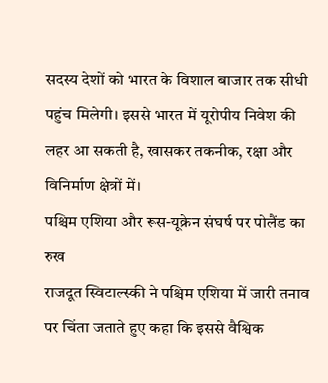सदस्य देशों को भारत के विशाल बाजार तक सीधी पहुंच मिलेगी। इससे भारत में यूरोपीय निवेश की लहर आ सकती है, खासकर तकनीक, रक्षा और विनिर्माण क्षेत्रों में।
पश्चिम एशिया और रूस-यूक्रेन संघर्ष पर पोलैंड का रुख
राजदूत स्विटाल्स्की ने पश्चिम एशिया में जारी तनाव पर चिंता जताते हुए कहा कि इससे वैश्विक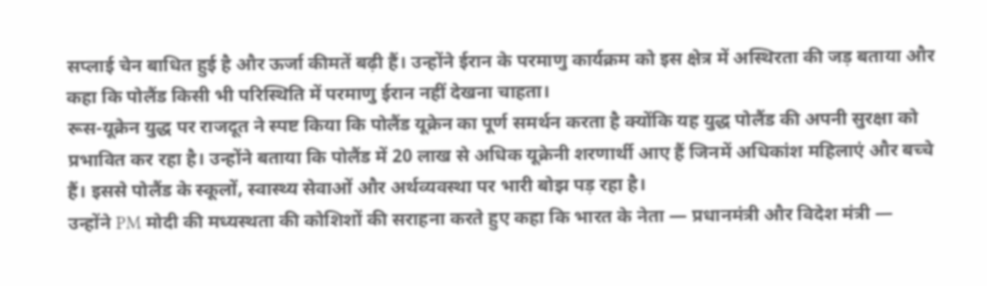सप्लाई चेन बाधित हुई है और ऊर्जा कीमतें बढ़ी हैं। उन्होंने ईरान के परमाणु कार्यक्रम को इस क्षेत्र में अस्थिरता की जड़ बताया और कहा कि पोलैंड किसी भी परिस्थिति में परमाणु ईरान नहीं देखना चाहता।
रूस-यूक्रेन युद्ध पर राजदूत ने स्पष्ट किया कि पोलैंड यूक्रेन का पूर्ण समर्थन करता है क्योंकि यह युद्ध पोलैंड की अपनी सुरक्षा को प्रभावित कर रहा है। उन्होंने बताया कि पोलैंड में 20 लाख से अधिक यूक्रेनी शरणार्थी आए हैं जिनमें अधिकांश महिलाएं और बच्चे हैं। इससे पोलैंड के स्कूलों, स्वास्थ्य सेवाओं और अर्थव्यवस्था पर भारी बोझ पड़ रहा है।
उन्होंने PM मोदी की मध्यस्थता की कोशिशों की सराहना करते हुए कहा कि भारत के नेता — प्रधानमंत्री और विदेश मंत्री —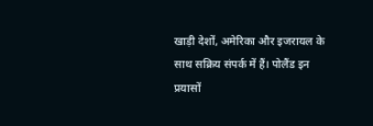खाड़ी देशों, अमेरिका और इजरायल के साथ सक्रिय संपर्क में हैं। पोलैंड इन प्रयासों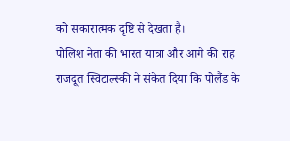को सकारात्मक दृष्टि से देखता है।
पोलिश नेता की भारत यात्रा और आगे की राह
राजदूत स्विटाल्स्की ने संकेत दिया कि पोलैंड के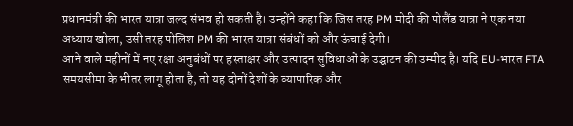प्रधानमंत्री की भारत यात्रा जल्द संभव हो सकती है। उन्होंने कहा कि जिस तरह PM मोदी की पोलैंड यात्रा ने एक नया अध्याय खोला, उसी तरह पोलिश PM की भारत यात्रा संबंधों को और ऊंचाई देगी।
आने वाले महीनों में नए रक्षा अनुबंधों पर हस्ताक्षर और उत्पादन सुविधाओं के उद्घाटन की उम्मीद है। यदि EU-भारत FTA समयसीमा के भीतर लागू होता है, तो यह दोनों देशों के व्यापारिक और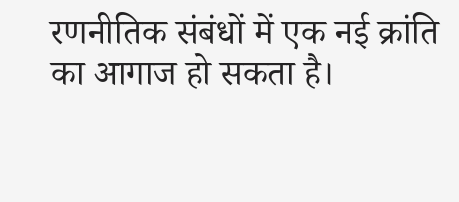रणनीतिक संबंधों में एक नई क्रांति का आगाज हो सकता है।